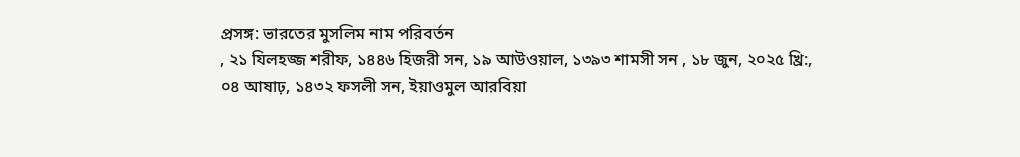প্রসঙ্গ: ভারতের মুসলিম নাম পরিবর্তন
, ২১ যিলহজ্জ শরীফ, ১৪৪৬ হিজরী সন, ১৯ আউওয়াল, ১৩৯৩ শামসী সন , ১৮ জুন, ২০২৫ খ্রি:, ০৪ আষাঢ়, ১৪৩২ ফসলী সন, ইয়াওমুল আরবিয়া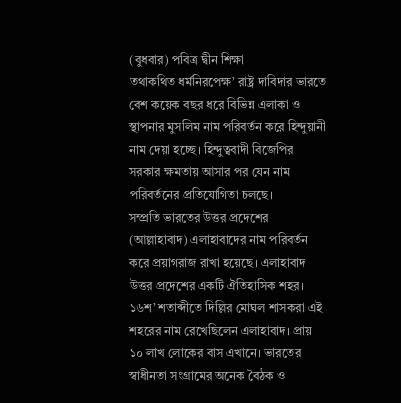(বুধবার) পবিত্র দ্বীন শিক্ষা
তথাকথিত ধর্মনিরপেক্ষ’ রাষ্ট্র দাবিদার ভারতে বেশ কয়েক বছর ধরে বিভিন্ন এলাকা ও স্থাপনার মুসলিম নাম পরিবর্তন করে হিন্দুয়ানী নাম দেয়া হচ্ছে। হিন্দুত্ববাদী বিজেপির সরকার ক্ষমতায় আসার পর যেন নাম পরিবর্তনের প্রতিযোগিতা চলছে।
সম্প্রতি ভারতের উত্তর প্রদেশের (আল্লাহাবাদ) এলাহাবাদের নাম পরিবর্তন করে প্রয়াগরাজ রাখা হয়েছে। এলাহাবাদ উত্তর প্রদেশের একটি ঐতিহাসিক শহর। ১৬শ’ শতাব্দীতে দিল্লির মোঘল শাসকরা এই শহরের নাম রেখেছিলেন এলাহাবাদ। প্রায় ১০ লাখ লোকের বাস এখানে। ভারতের স্বাধীনতা সংগ্রামের অনেক বৈঠক ও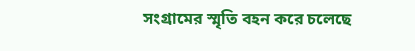সংগ্রামের স্মৃতি বহন করে চলেছে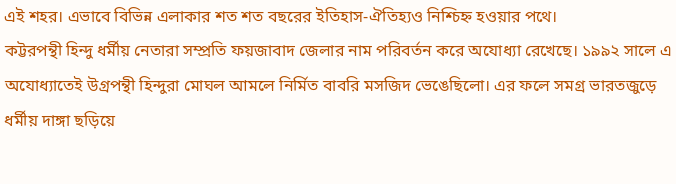এই শহর। এভাবে বিভিন্ন এলাকার শত শত বছরের ইতিহাস-ঐতিহ্যও নিশ্চিহ্ন হওয়ার পথে।
কট্টরপন্থী হিন্দু ধর্মীয় নেতারা সম্প্রতি ফয়জাবাদ জেলার নাম পরিবর্তন করে অযোধ্যা রেখেছে। ১৯৯২ সালে এ অযোধ্যাতেই উগ্রপন্থী হিন্দুরা মোঘল আমলে নির্মিত বাবরি মসজিদ ভেঙেছিলো। এর ফলে সমগ্র ভারতজুড়ে ধর্মীয় দাঙ্গা ছড়িয়ে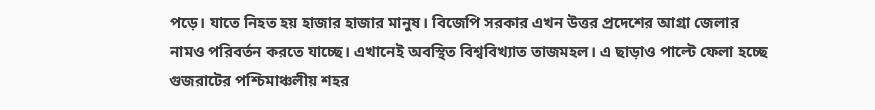পড়ে। যাতে নিহত হয় হাজার হাজার মানুষ। বিজেপি সরকার এখন উত্তর প্রদেশের আগ্রা জেলার নামও পরিবর্তন করতে যাচ্ছে। এখানেই অবস্থিত বিশ্ববিখ্যাত তাজমহল। এ ছাড়াও পাল্টে ফেলা হচ্ছে গুজরাটের পশ্চিমাঞ্চলীয় শহর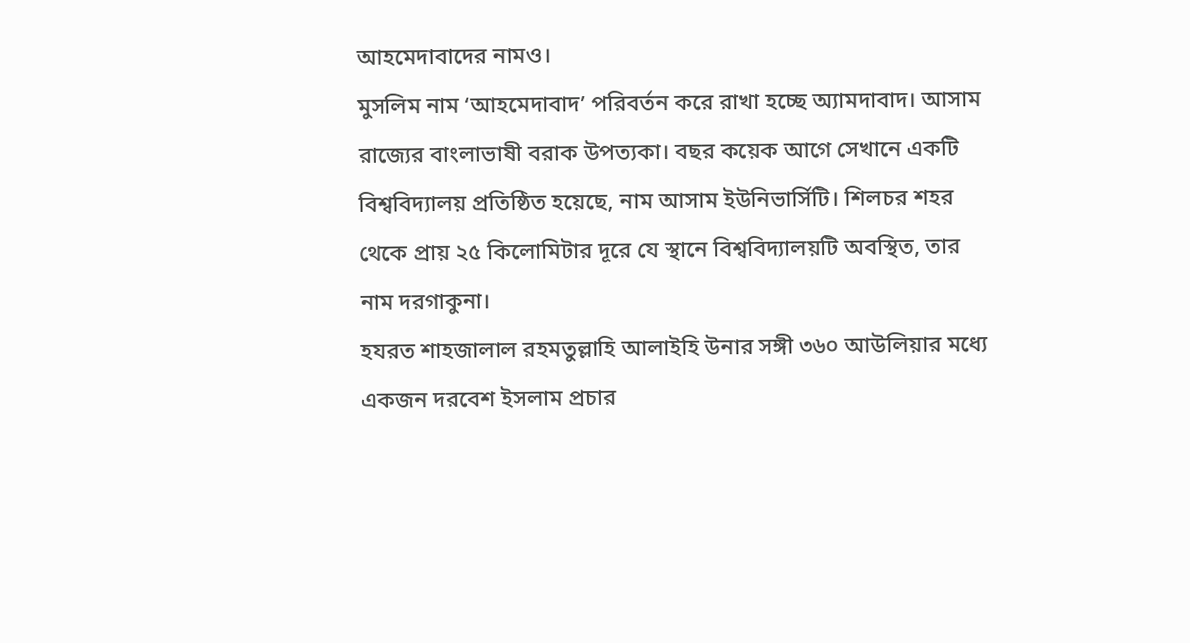আহমেদাবাদের নামও।
মুসলিম নাম ‘আহমেদাবাদ’ পরিবর্তন করে রাখা হচ্ছে অ্যামদাবাদ। আসাম রাজ্যের বাংলাভাষী বরাক উপত্যকা। বছর কয়েক আগে সেখানে একটি বিশ্ববিদ্যালয় প্রতিষ্ঠিত হয়েছে, নাম আসাম ইউনিভার্সিটি। শিলচর শহর থেকে প্রায় ২৫ কিলোমিটার দূরে যে স্থানে বিশ্ববিদ্যালয়টি অবস্থিত, তার নাম দরগাকুনা।
হযরত শাহজালাল রহমতুল্লাহি আলাইহি উনার সঙ্গী ৩৬০ আউলিয়ার মধ্যে একজন দরবেশ ইসলাম প্রচার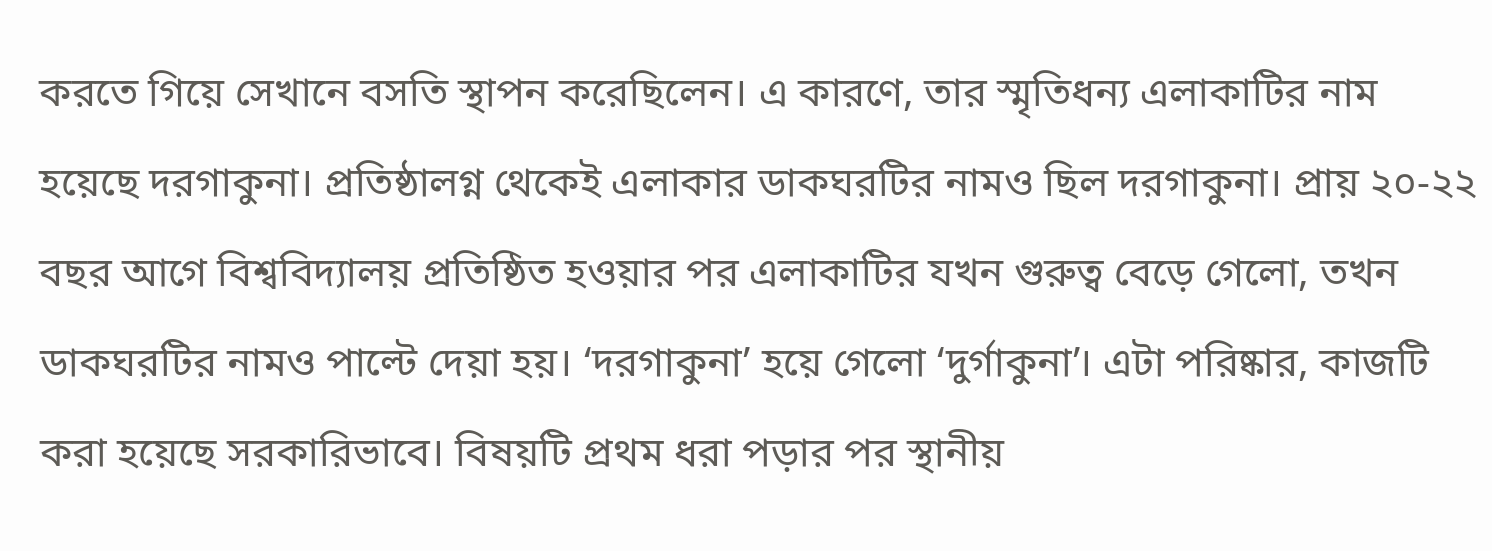করতে গিয়ে সেখানে বসতি স্থাপন করেছিলেন। এ কারণে, তার স্মৃতিধন্য এলাকাটির নাম হয়েছে দরগাকুনা। প্রতিষ্ঠালগ্ন থেকেই এলাকার ডাকঘরটির নামও ছিল দরগাকুনা। প্রায় ২০-২২ বছর আগে বিশ্ববিদ্যালয় প্রতিষ্ঠিত হওয়ার পর এলাকাটির যখন গুরুত্ব বেড়ে গেলো, তখন ডাকঘরটির নামও পাল্টে দেয়া হয়। ‘দরগাকুনা’ হয়ে গেলো ‘দুর্গাকুনা’। এটা পরিষ্কার, কাজটি করা হয়েছে সরকারিভাবে। বিষয়টি প্রথম ধরা পড়ার পর স্থানীয়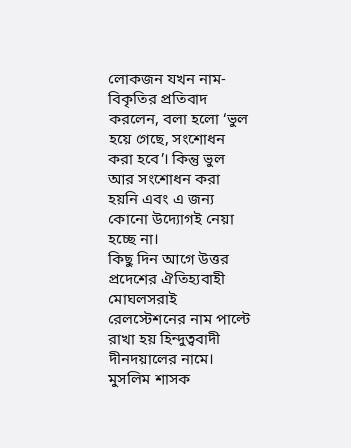লোকজন যখন নাম-বিকৃতির প্রতিবাদ করলেন, বলা হলো ‘ভুল হয়ে গেছে, সংশোধন করা হবে’। কিন্তু ভুল আর সংশোধন করা হয়নি এবং এ জন্য কোনো উদ্যোগই নেয়া হচ্ছে না।
কিছু দিন আগে উত্তর প্রদেশের ঐতিহ্যবাহী মোঘলসরাই রেলস্টেশনের নাম পাল্টে রাখা হয় হিন্দুত্ববাদী দীনদয়ালের নামে। মুসলিম শাসক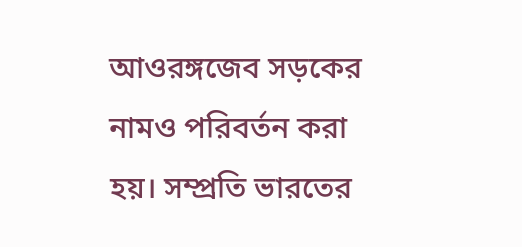আওরঙ্গজেব সড়কের নামও পরিবর্তন করা হয়। সম্প্রতি ভারতের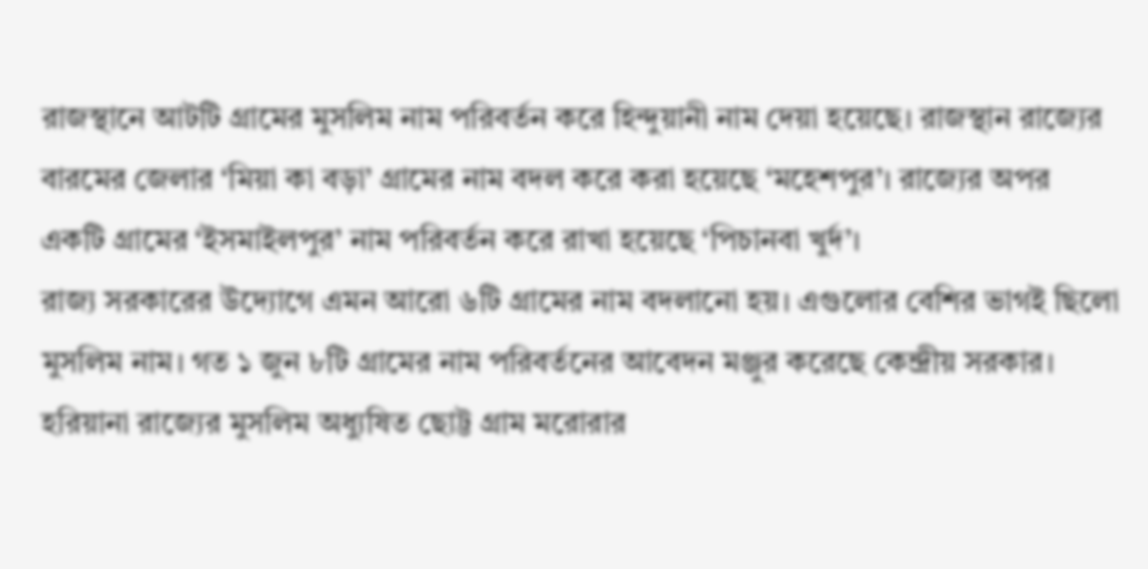রাজস্থানে আটটি গ্রামের মুসলিম নাম পরিবর্তন করে হিন্দুয়ানী নাম দেয়া হয়েছে। রাজস্থান রাজ্যের বারমের জেলার ‘মিয়া কা বড়া’ গ্রামের নাম বদল করে করা হয়েছে ‘মহেশপুর’। রাজ্যের অপর একটি গ্রামের ‘ইসমাইলপুর’ নাম পরিবর্তন করে রাখা হয়েছে ‘পিচানবা খুর্দ’।
রাজ্য সরকারের উদ্যোগে এমন আরো ৬টি গ্রামের নাম বদলানো হয়। এগুলোর বেশির ভাগই ছিলো মুসলিম নাম। গত ১ জুন ৮টি গ্রামের নাম পরিবর্তনের আবেদন মঞ্জুর করেছে কেন্দ্রীয় সরকার। হরিয়ানা রাজ্যের মুসলিম অধ্যুষিত ছোট্ট গ্রাম মরোরার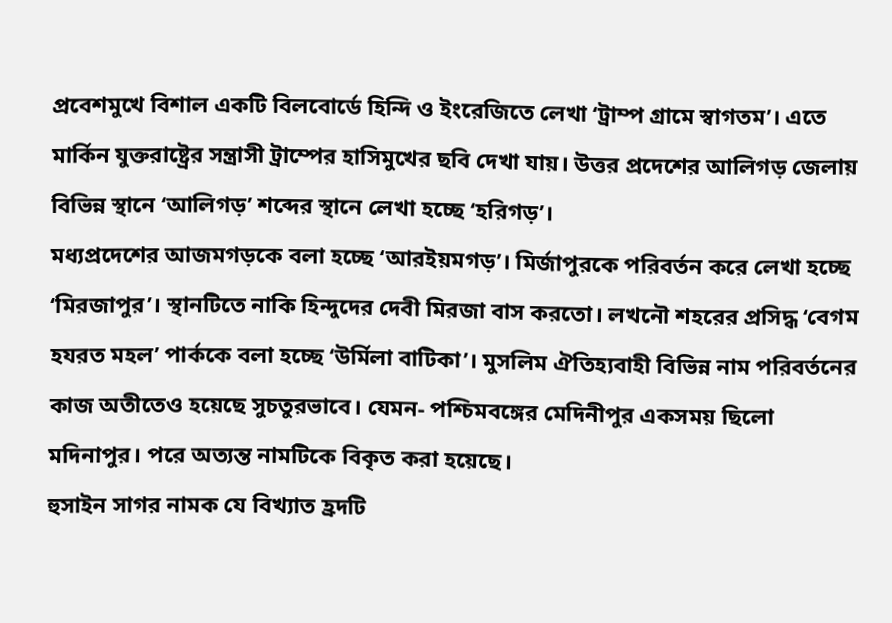প্রবেশমুখে বিশাল একটি বিলবোর্ডে হিন্দি ও ইংরেজিতে লেখা ‘ট্রাম্প গ্রামে স্বাগতম’। এতে মার্কিন যুক্তরাষ্ট্রের সন্ত্রাসী ট্রাম্পের হাসিমুখের ছবি দেখা যায়। উত্তর প্রদেশের আলিগড় জেলায় বিভিন্ন স্থানে ‘আলিগড়’ শব্দের স্থানে লেখা হচ্ছে ‘হরিগড়’।
মধ্যপ্রদেশের আজমগড়কে বলা হচ্ছে ‘আরইয়মগড়’। মির্জাপুরকে পরিবর্তন করে লেখা হচ্ছে ‘মিরজাপুর’। স্থানটিতে নাকি হিন্দুদের দেবী মিরজা বাস করতো। লখনৌ শহরের প্রসিদ্ধ ‘বেগম হযরত মহল’ পার্ককে বলা হচ্ছে ‘উর্মিলা বাটিকা’। মুসলিম ঐতিহ্যবাহী বিভিন্ন নাম পরিবর্তনের কাজ অতীতেও হয়েছে সুচতুরভাবে। যেমন- পশ্চিমবঙ্গের মেদিনীপুর একসময় ছিলো মদিনাপুর। পরে অত্যন্ত নামটিকে বিকৃত করা হয়েছে।
হুসাইন সাগর নামক যে বিখ্যাত হ্রদটি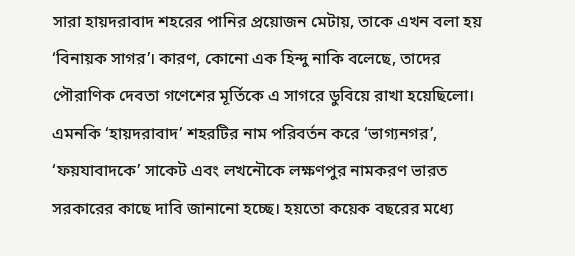সারা হায়দরাবাদ শহরের পানির প্রয়োজন মেটায়, তাকে এখন বলা হয় ‘বিনায়ক সাগর’। কারণ, কোনো এক হিন্দু নাকি বলেছে, তাদের পৌরাণিক দেবতা গণেশের মূর্তিকে এ সাগরে ডুবিয়ে রাখা হয়েছিলো। এমনকি ‘হায়দরাবাদ’ শহরটির নাম পরিবর্তন করে ‘ভাগ্যনগর’, ‘ফয়যাবাদকে’ সাকেট এবং লখনৌকে লক্ষণপুর নামকরণ ভারত সরকারের কাছে দাবি জানানো হচ্ছে। হয়তো কয়েক বছরের মধ্যে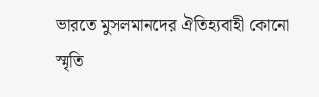ভারতে মুসলমানদের ঐতিহ্যবাহী কোনো স্মৃতি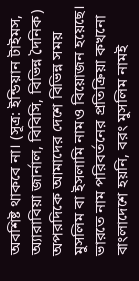অবশিষ্ট থাকবে না। (সূত্র: ইন্ডিয়ান টাইমস, অ্যারাবিয়া জার্নাল, বিবিসি, বিভিন্ন দৈনিক)
অপরদিকে আমাদের দেশে বিভিন্ন সময় মুসলিম বা ইসলামি নামও বিয়োজন হয়েছে। ভারতে নাম পরিবর্তনের প্রতিক্রিয়া কখনো বাংলাদেশে হয়নি, বরং মুসলিম নামই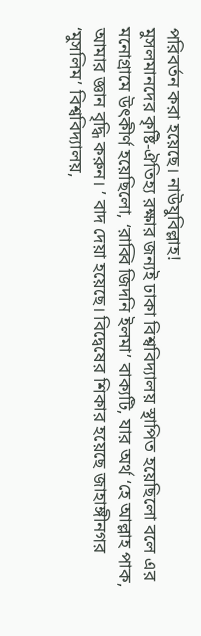পরিবর্তন করা হয়েছে। নাউযুবিল্লাহ!
মুসলমানদের কৃষ্টি-ঐতিহ্য রক্ষার জন্যই ঢাকা বিশ্ববিদ্যালয় স্থাপিত হয়েছিলো বলে এর মনোগ্রামে উৎকীর্ণ হয়েছিলো, ‘রাব্বি জিদনি ইলমা’ বাক্যটি, যার অর্থ ‘হে আল্লাহ পাক, আমার জ্ঞান বৃদ্ধি করুন। ’ বাদ দেয়া হয়েছে। বিদ্বেষের শিকার হয়েছে জাহাঙ্গীনগর ‘মুসলিম’ বিশ্ববিদ্যালয়,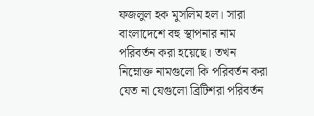ফজলুল হক মুসলিম হল। সারা বাংলাদেশে বহু স্থাপনার নাম পরিবর্তন করা হয়েছে। তখন নিম্নোক্ত নামগুলো কি পরিবর্তন করা যেত না যেগুলো ব্রিটিশরা পরিবর্তন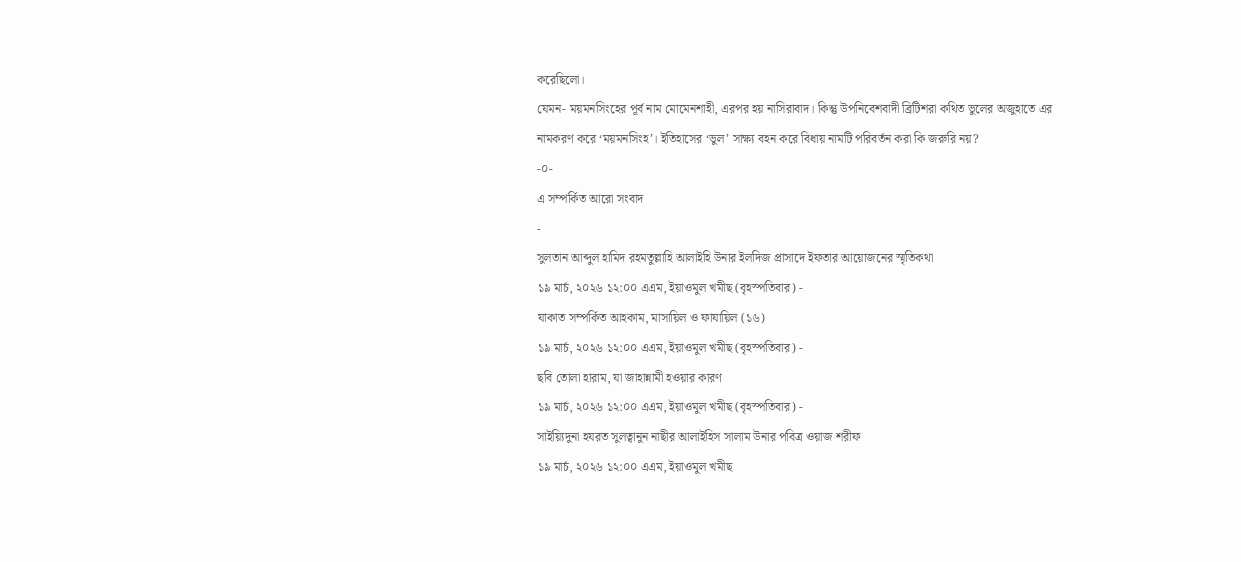করেছিলো।
যেমন- ময়মনসিংহের পূর্ব নাম মোমেনশাহী, এরপর হয় নাসিরাবাদ। কিন্তু উপনিবেশবাদী ব্রিটিশরা কথিত ভুলের অজুহাতে এর নামকরণ করে ‘ময়মনসিংহ’। ইতিহাসের ‘ভুল’ সাক্ষ্য বহন করে বিধায় নামটি পরিবর্তন করা কি জরুরি নয়?
-০-
এ সম্পর্কিত আরো সংবাদ
-
সুলতান আব্দুল হামিদ রহমতুল্লাহি আলাইহি উনার ইলদিজ প্রাসাদে ইফতার আয়োজনের স্মৃতিকথা
১৯ মার্চ, ২০২৬ ১২:০০ এএম, ইয়াওমুল খমীছ (বৃহস্পতিবার) -
যাকাত সম্পর্কিত আহকাম, মাসায়িল ও ফাযায়িল (১৬)
১৯ মার্চ, ২০২৬ ১২:০০ এএম, ইয়াওমুল খমীছ (বৃহস্পতিবার) -
ছবি তোলা হারাম, যা জাহান্নামী হওয়ার কারণ
১৯ মার্চ, ২০২৬ ১২:০০ এএম, ইয়াওমুল খমীছ (বৃহস্পতিবার) -
সাইয়্যিদুনা হযরত সুলত্বানুন নাছীর আলাইহিস সালাম উনার পবিত্র ওয়াজ শরীফ
১৯ মার্চ, ২০২৬ ১২:০০ এএম, ইয়াওমুল খমীছ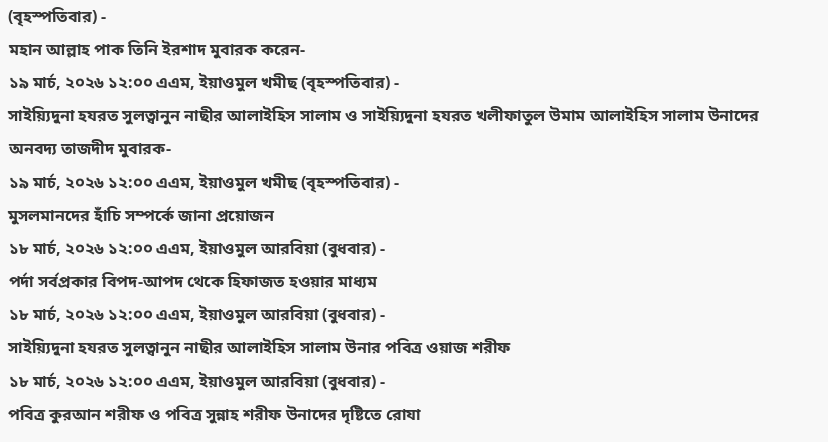(বৃহস্পতিবার) -
মহান আল্লাহ পাক তিনি ইরশাদ মুবারক করেন-
১৯ মার্চ, ২০২৬ ১২:০০ এএম, ইয়াওমুল খমীছ (বৃহস্পতিবার) -
সাইয়্যিদুনা হযরত সুলত্বানুন নাছীর আলাইহিস সালাম ও সাইয়্যিদুনা হযরত খলীফাতুল উমাম আলাইহিস সালাম উনাদের অনবদ্য তাজদীদ মুবারক-
১৯ মার্চ, ২০২৬ ১২:০০ এএম, ইয়াওমুল খমীছ (বৃহস্পতিবার) -
মুসলমানদের হাঁচি সম্পর্কে জানা প্রয়োজন
১৮ মার্চ, ২০২৬ ১২:০০ এএম, ইয়াওমুল আরবিয়া (বুধবার) -
পর্দা সর্বপ্রকার বিপদ-আপদ থেকে হিফাজত হওয়ার মাধ্যম
১৮ মার্চ, ২০২৬ ১২:০০ এএম, ইয়াওমুল আরবিয়া (বুধবার) -
সাইয়্যিদুনা হযরত সুলত্বানুন নাছীর আলাইহিস সালাম উনার পবিত্র ওয়াজ শরীফ
১৮ মার্চ, ২০২৬ ১২:০০ এএম, ইয়াওমুল আরবিয়া (বুধবার) -
পবিত্র কুরআন শরীফ ও পবিত্র সুন্নাহ শরীফ উনাদের দৃষ্টিতে রোযা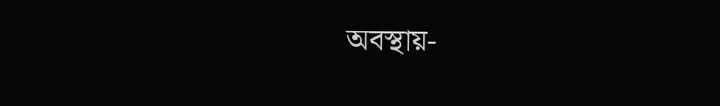অবস্থায়-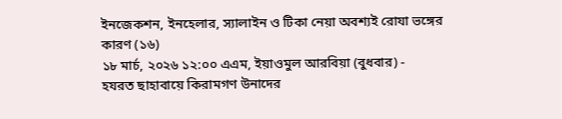ইনজেকশন, ইনহেলার, স্যালাইন ও টিকা নেয়া অবশ্যই রোযা ভঙ্গের কারণ (১৬)
১৮ মার্চ, ২০২৬ ১২:০০ এএম, ইয়াওমুল আরবিয়া (বুধবার) -
হযরত ছাহাবায়ে কিরামগণ উনাদের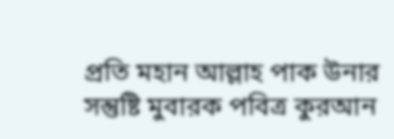প্রতি মহান আল্লাহ পাক উনার সন্তুষ্টি মুবারক পবিত্র কুরআন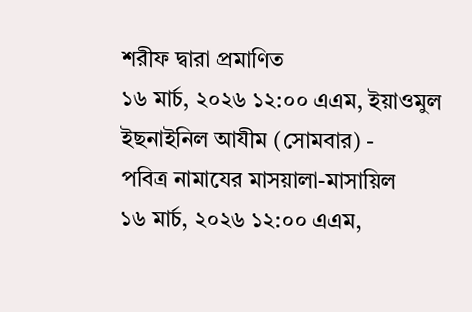শরীফ দ্বারা প্রমাণিত
১৬ মার্চ, ২০২৬ ১২:০০ এএম, ইয়াওমুল ইছনাইনিল আযীম (সোমবার) -
পবিত্র নামাযের মাসয়ালা-মাসায়িল
১৬ মার্চ, ২০২৬ ১২:০০ এএম,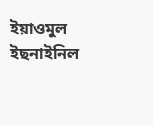ইয়াওমুল ইছনাইনিল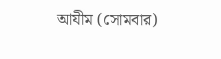আযীম (সোমবার)